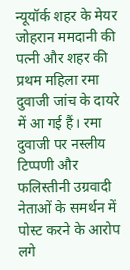न्यूयॉर्क शहर के मेयर जोहरान ममदानी की पत्नी और शहर की प्रथम महिला रमा दुवाजी जांच के दायरे में आ गई हैं। रमा दुवाजी पर नस्लीय टिप्पणी और फलिस्तीनी उग्रवादी नेताओं के समर्थन में पोस्ट करने के आरोप लगे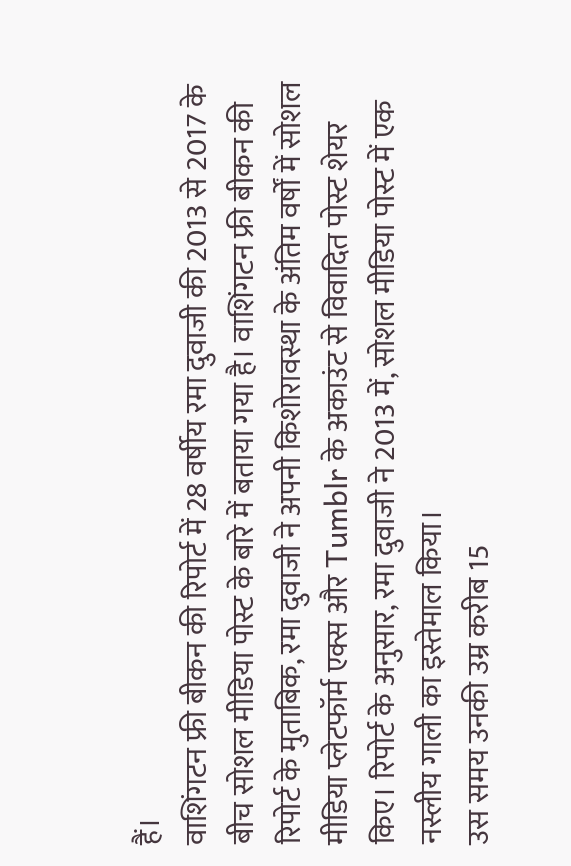हैं।
वाशिंगटन फ्री बीकन की रिपोर्ट में 28 वर्षीय रमा दुवाजी की 2013 से 2017 के बीच सोशल मीडिया पोस्ट के बारे में बताया गया है। वाशिंगटन फ्री बीकन की रिपोर्ट के मुताबिक, रमा दुवाजी ने अपनी किशोरावस्था के अंतिम वर्षों में सोशल मीडिया प्लेटफॉर्म एक्स और Tumblr के अकाउंट से विवादित पोस्ट शेयर किए। रिपोर्ट के अनुसार, रमा दुवाजी ने 2013 में, सोशल मीडिया पोस्ट में एक नस्लीय गाली का इस्तेमाल किया।
उस समय उनकी उम्र करीब 15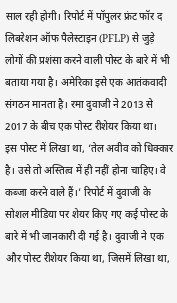साल रही होगी। रिपोर्ट में पॉपुलर फ्रंट फॉर द लिबरेशन ऑफ पैलेस्टाइन (PFLP) से जुड़े लोगों की प्रशंसा करने वाली पोस्ट के बारे में भी बताया गया है। अमेरिका इसे एक आतंकवादी संगठन मानता है। रमा दुवाजी ने 2013 से 2017 के बीच एक पोस्ट रीशेयर किया था।
इस पोस्ट में लिखा था, ‘तेल अवीव को धिक्कार है। उसे तो अस्तित्व में ही नहीं होना चाहिए। वे कब्जा करने वाले हैं।’ रिपोर्ट में दुवाजी के सोशल मीडिया पर शेयर किए गए कई पोस्ट के बारे में भी जानकारी दी गई है। दुवाजी ने एक और पोस्ट रीशेयर किया था, जिसमें लिखा था,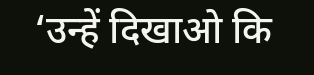‘उन्हें दिखाओ कि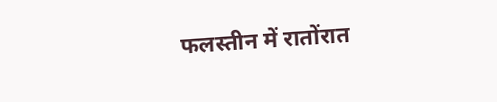फलस्तीन में रातोंरात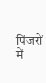पिंजरों में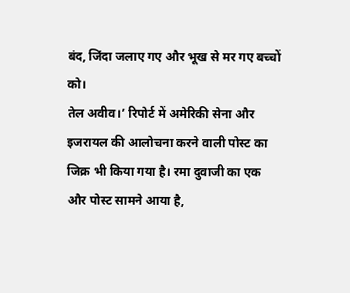बंद, जिंदा जलाए गए और भूख से मर गए बच्चों को।
तेल अवीव।’ रिपोर्ट में अमेरिकी सेना और इजरायल की आलोचना करने वाली पोस्ट का जिक्र भी किया गया है। रमा दुवाजी का एक और पोस्ट सामने आया है,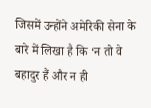जिसमें उन्होंने अमेरिकी सेना के बारे में लिखा है कि ‘न तो वे बहादुर हैं और न ही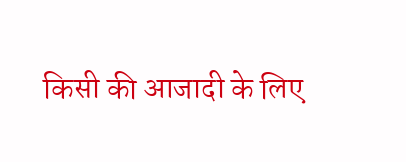किसी की आजादी के लिए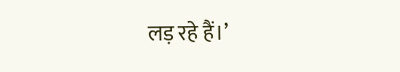लड़ रहे हैं।’